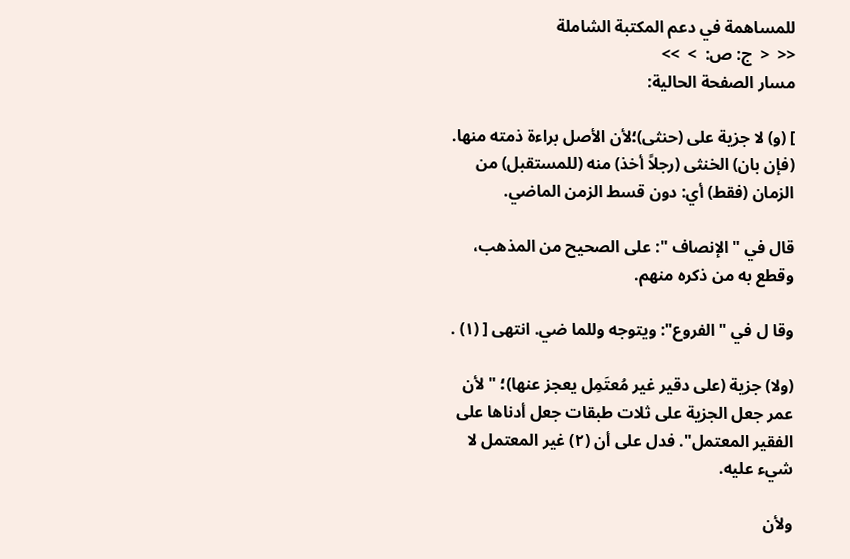للمساهمة في دعم المكتبة الشاملة
<<  <  ج: ص:  >  >>
مسار الصفحة الحالية:

] (و) لا جزية على (حنثى)؛لأن الأصل براءة ذمته منها. (فإن بان) الخنثى (رجلاً أخذ) منه (للمستقبل) من الزمان (فقط) أي: دون قسط الزمن الماضي.

قال في "الإنصاف ": على الصحيح من المذهب، وقطع به من ذكره منهم.

وقا ل في "الفروع": ويتوجه وللما ضي. انتهى [ (١) .

(ولا) جزية (على دقير غير مُعتَمِل يعجز عنها)؛ " لأن عمر جعل الجزية على ثلات طبقات جعل أدناها على الفقير المعتمل". فدل على أن (٢) غير المعتمل لا شيء عليه.

ولأن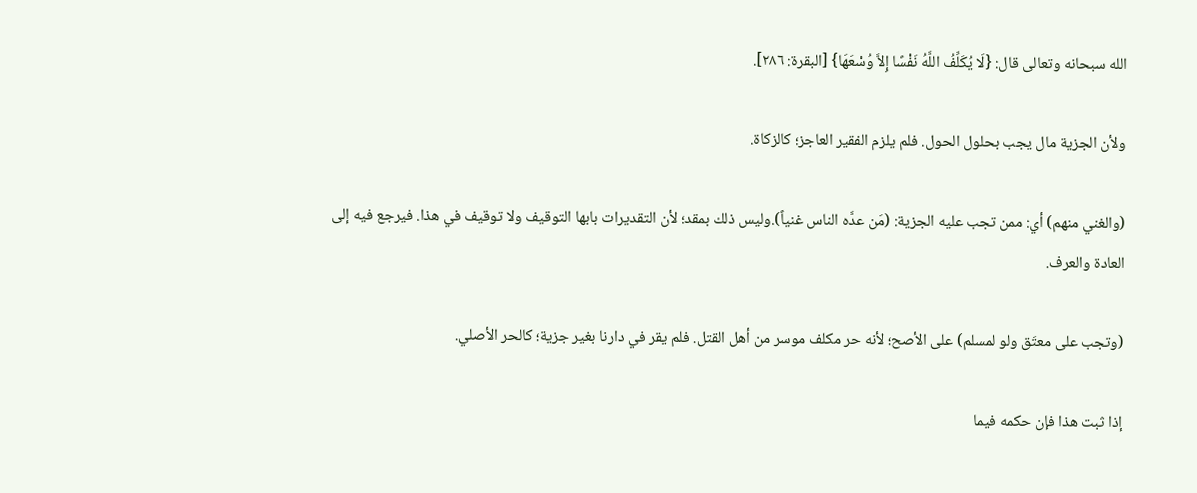الله سبحانه وتعالى قال: {لَا يُكَلِّفُ اللَّهُ نَفْسًا إِلاَّ وُسْعَهَا} [البقرة: ٢٨٦].

ولأن الجزية مال يجب بحلول الحول. فلم يلزم الفقير العاجز؛ كالزكاة.

(والغني منهم) أي: ممن تجب عليه الجزية: (مَن عدَّه الناس غنياً).وليس ذلك بمقد؛ لأن التقديرات بابها التوقيف ولا توقيف في هذا. فيرجع فيه إلى العادة والعرف.

(وتجب على معتَق ولو لمسلم) على الأصح؛ لأنه حر مكلف موسر من أهل القتل. فلم يقر في دارنا بغير جزية؛ كالحر الأصلي.

إذا ثبت هذا فإن حكمه فيما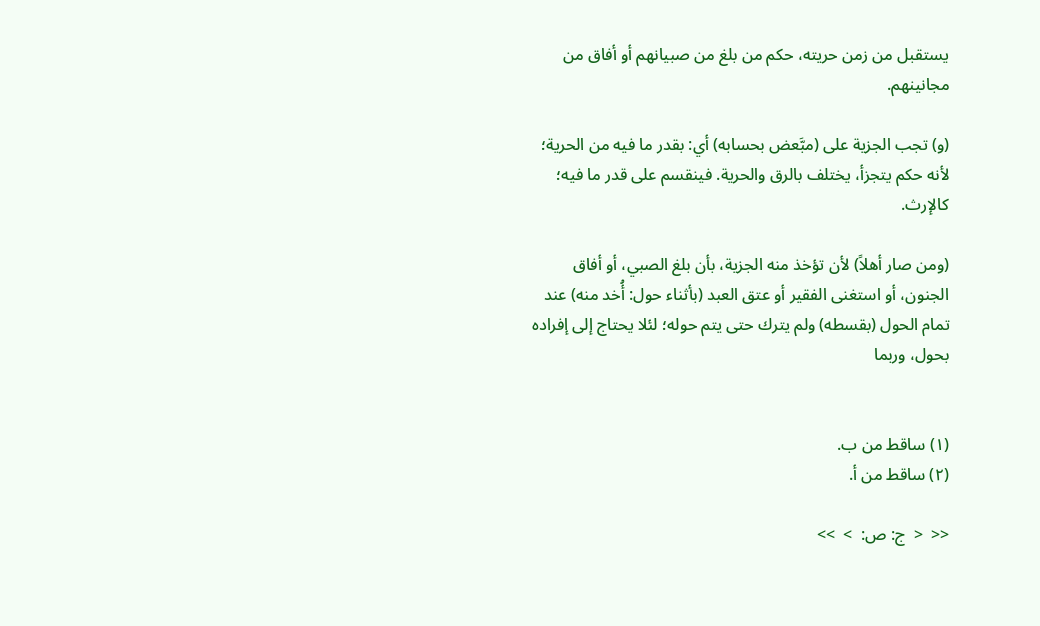يستقبل من زمن حريته، حكم من بلغ من صبيانهم أو أفاق من مجانينهم.

(و) تجب الجزية على (مبَّعض بحسابه) أي: بقدر ما فيه من الحرية؛ لأنه حكم يتجزأ، يختلف بالرق والحرية. فينقسم على قدر ما فيه؛ كالإرث.

(ومن صار أهلاً) لأن تؤخذ منه الجزية، بأن بلغ الصبي، أو أفاق الجنون، أو استغنى الفقير أو عتق العبد (بأثناء حول: أُخد منه) عند تمام الحول (بقسطه) ولم يترك حتى يتم حوله؛ لئلا يحتاج إلى إفراده بحول، وربما


(١) ساقط من ب.
(٢) ساقط من أ.

<<  <  ج: ص:  >  >>